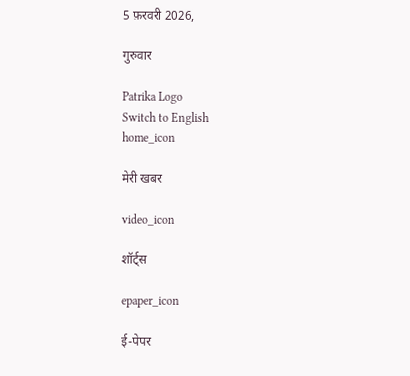5 फ़रवरी 2026,

गुरुवार

Patrika Logo
Switch to English
home_icon

मेरी खबर

video_icon

शॉर्ट्स

epaper_icon

ई-पेपर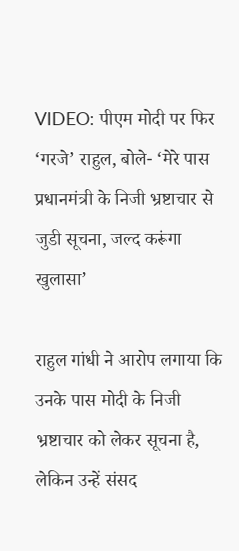VIDEO: पीएम मोदी पर फिर ‘गरजे’ राहुल, बोले- ‘मेरे पास प्रधानमंत्री के निजी भ्रष्टाचार से जुडी सूचना, जल्द करूंगा खुलासा’

राहुल गांधी ने आरोप लगाया कि उनके पास मोदी के निजी भ्रष्टाचार को लेकर सूचना है, लेकिन उन्हें संसद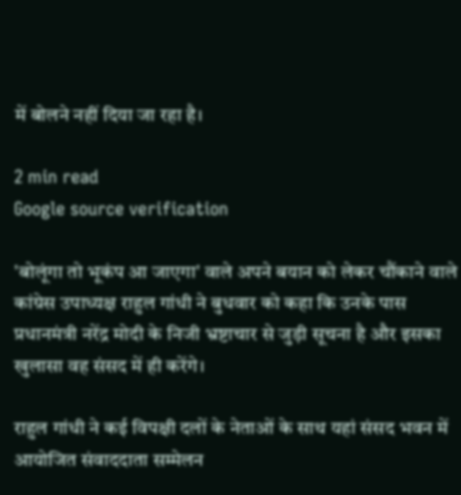में बोलने नहीं दिया जा रहा है।

2 min read
Google source verification

'बोलूंगा तो भूकंप आ जाएगा' वाले अपने बयान को लेकर चौंकाने वाले कांग्रेस उपाध्यक्ष राहुल गांधी ने बुधवार को कहा कि उनके पास प्रधानमंत्री नरेंद्र मोदी के निजी भ्रष्टाचार से जुड़ी सूचना है और इसका खुलासा वह संसद में ही करेंगे।

राहुल गांधी ने कई विपक्षी दलों के नेताओं के साथ यहां संसद भवन में आयोजित संवाददाता सम्मेलन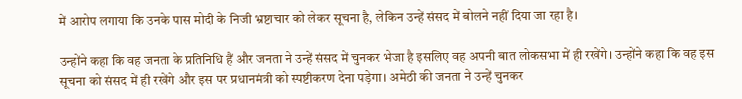में आरोप लगाया कि उनके पास मोदी के निजी भ्रष्टाचार को लेकर सूचना है, लेकिन उन्हें संसद में बोलने नहीं दिया जा रहा है।

उन्होंने कहा कि वह जनता के प्रतिनिधि हैं और जनता ने उन्हें संसद में चुनकर भेजा है इसलिए वह अपनी बात लोकसभा में ही रखेंगे। उन्होंने कहा कि वह इस सूचना को संसद में ही रखेंगे और इस पर प्रधानमंत्री को स्पष्टीकरण देना पड़ेगा। अमेठी की जनता ने उन्हें चुनकर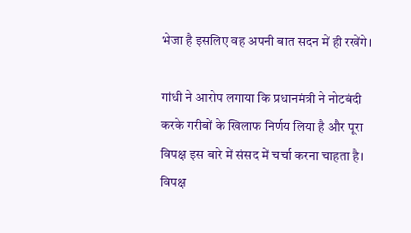भेजा है इसलिए वह अपनी बात सदन में ही रखेंगे।

गांधी ने आरोप लगाया कि प्रधानमंत्री ने नोटबंदी करके गरीबों के खिलाफ निर्णय लिया है और पूरा विपक्ष इस बारे में संसद में चर्चा करना चाहता है। विपक्ष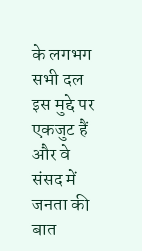के लगभग सभी दल इस मुद्दे पर एकजुट हैं और वे संसद में जनता की बात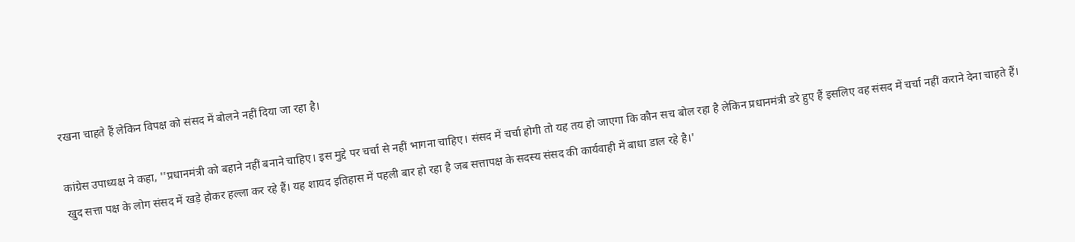रखना चाहते हैं लेकिन विपक्ष को संसद में बोलने नहीं दिया जा रहा है।

कांग्रेस उपाध्यक्ष ने कहा, ''प्रधानमंत्री को बहाने नहीं बनाने चाहिए। इस मुद्दे पर चर्चा से नहीं भागना चाहिए। संसद में चर्चा होगी तो यह तय हो जाएगा कि कौन सच बोल रहा है लेकिन प्रधानमंत्री डरे हुए हैं इसलिए वह संसद में चर्चा नहीं कराने देना चाहते हैं। खुद सत्ता पक्ष के लोग संसद में खड़े होकर हल्ला कर रहे हैं। यह शायद इतिहास में पहली बार हो रहा है जब सत्तापक्ष के सदस्य संसद की कार्यवाही में बाधा डाल रहे है।'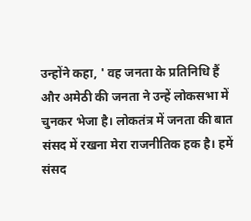उन्होंने कहा, ' वह जनता के प्रतिनिधि हैं और अमेठी की जनता ने उन्हें लोकसभा में चुनकर भेजा है। लोकतंत्र में जनता की बात संसद में रखना मेरा राजनीतिक हक है। हमें संसद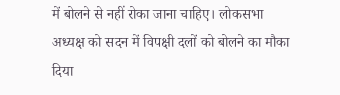में बोलने से नहीं रोका जाना चाहिए। लोकसभा अध्यक्ष को सदन में विपक्षी दलों को बोलने का मौका दिया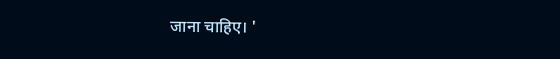जाना चाहिए। '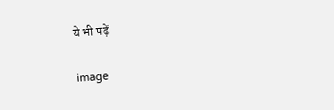ये भी पढ़ें

image